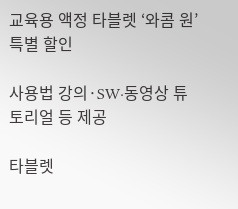교육용 액정 타블렛 ‘와콤 원’ 특별 할인

사용법 강의·SW·동영상 튜토리얼 등 제공

타블렛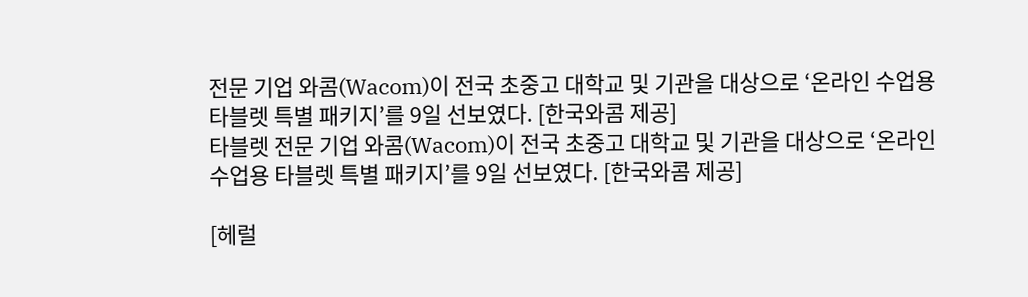전문 기업 와콤(Wacom)이 전국 초중고 대학교 및 기관을 대상으로 ‘온라인 수업용 타블렛 특별 패키지’를 9일 선보였다. [한국와콤 제공]
타블렛 전문 기업 와콤(Wacom)이 전국 초중고 대학교 및 기관을 대상으로 ‘온라인 수업용 타블렛 특별 패키지’를 9일 선보였다. [한국와콤 제공]

[헤럴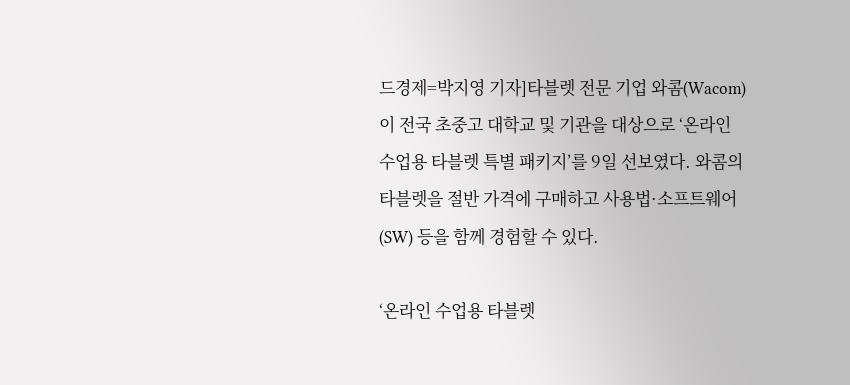드경제=박지영 기자]타블렛 전문 기업 와콤(Wacom)이 전국 초중고 대학교 및 기관을 대상으로 ‘온라인 수업용 타블렛 특별 패키지’를 9일 선보였다. 와콤의 타블렛을 절반 가격에 구매하고 사용법·소프트웨어(SW) 등을 함께 경험할 수 있다.

‘온라인 수업용 타블렛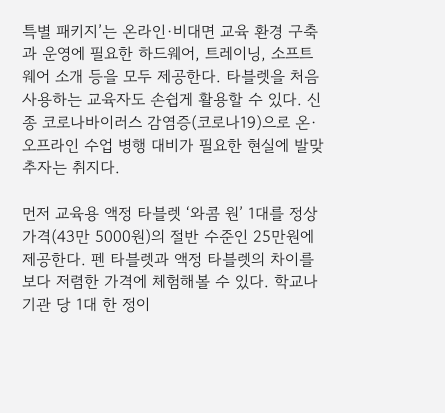특별 패키지’는 온라인·비대면 교육 환경 구축과 운영에 필요한 하드웨어, 트레이닝, 소프트웨어 소개 등을 모두 제공한다. 타블렛을 처음 사용하는 교육자도 손쉽게 활용할 수 있다. 신종 코로나바이러스 감염증(코로나19)으로 온·오프라인 수업 병행 대비가 필요한 현실에 발맞추자는 취지다.

먼저 교육용 액정 타블렛 ‘와콤 원’ 1대를 정상가격(43만 5000원)의 절반 수준인 25만원에 제공한다. 펜 타블렛과 액정 타블렛의 차이를 보다 저렴한 가격에 체험해볼 수 있다. 학교나 기관 당 1대 한 정이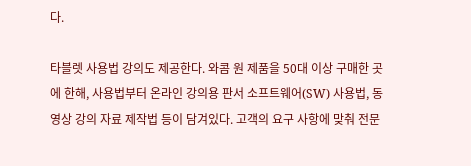다.

타블렛 사용법 강의도 제공한다. 와콤 원 제품을 50대 이상 구매한 곳에 한해, 사용법부터 온라인 강의용 판서 소프트웨어(SW) 사용법, 동영상 강의 자료 제작법 등이 담겨있다. 고객의 요구 사항에 맞춰 전문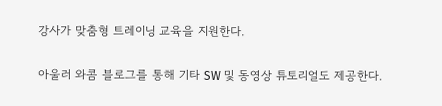강사가 맞춤형 트레이닝 교육을 지원한다.

아울러 와콤 블로그를 통해 기타 SW 및 동영상 튜토리얼도 제공한다.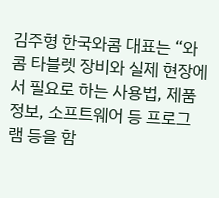김주형 한국와콤 대표는 “와콤 타블렛 장비와 실제 현장에서 필요로 하는 사용법, 제품 정보, 소프트웨어 등 프로그램 등을 함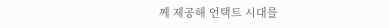께 제공해 언택트 시대를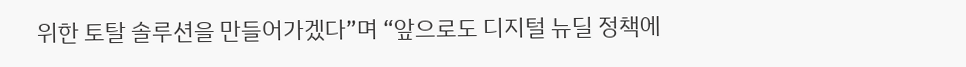위한 토탈 솔루션을 만들어가겠다”며 “앞으로도 디지털 뉴딜 정책에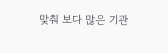맞춰 보다 많은 기관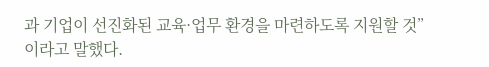과 기업이 선진화된 교육·업무 환경을 마련하도록 지원할 것”이라고 말했다.